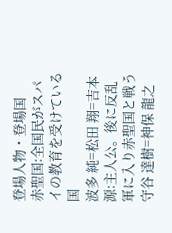登場人物・登場国
赤聖国:全国民がスパイの教育を受けている国
波多 純=松田 翔=吉本 源:主人公。後に反乱軍に入り赤聖国と戦う
守谷 達樹=神保 龍之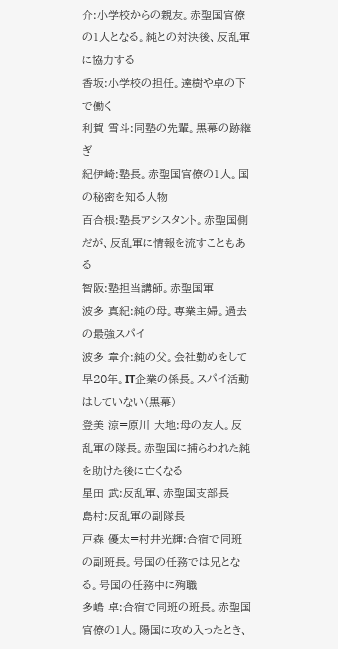介:小学校からの親友。赤聖国官僚の1人となる。純との対決後、反乱軍に協力する
香坂:小学校の担任。達樹や卓の下で働く
利賀 雪斗:同塾の先輩。黒幕の跡継ぎ
紀伊崎:塾長。赤聖国官僚の1人。国の秘密を知る人物
百合根:塾長アシスタント。赤聖国側だが、反乱軍に情報を流すこともある
智阪:塾担当講師。赤聖国軍
波多 真紀:純の母。専業主婦。過去の最強スパイ
波多 章介:純の父。会社勤めをして早20年。IT企業の係長。スパイ活動はしていない(黒幕)
登美 涼=原川 大地:母の友人。反乱軍の隊長。赤聖国に捕らわれた純を助けた後に亡くなる
星田 武:反乱軍、赤聖国支部長
島村:反乱軍の副隊長
戸森 優太=村井光輝:合宿で同班の副班長。号国の任務では兄となる。号国の任務中に殉職
多嶋 卓:合宿で同班の班長。赤聖国官僚の1人。陽国に攻め入ったとき、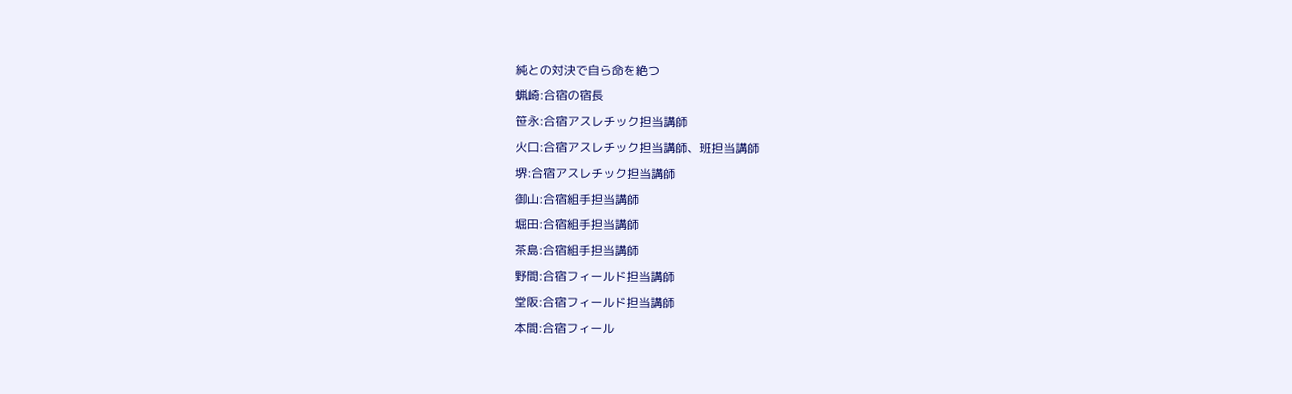純との対決で自ら命を絶つ
蝋崎:合宿の宿長
笹永:合宿アスレチック担当講師
火口:合宿アスレチック担当講師、班担当講師
堺:合宿アスレチック担当講師
御山:合宿組手担当講師
堀田:合宿組手担当講師
茶島:合宿組手担当講師
野間:合宿フィールド担当講師
堂阪:合宿フィールド担当講師
本間:合宿フィール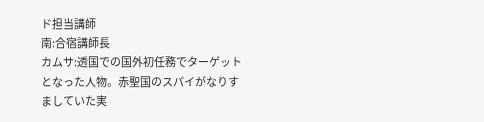ド担当講師
南:合宿講師長
カムサ:透国での国外初任務でターゲットとなった人物。赤聖国のスパイがなりすましていた実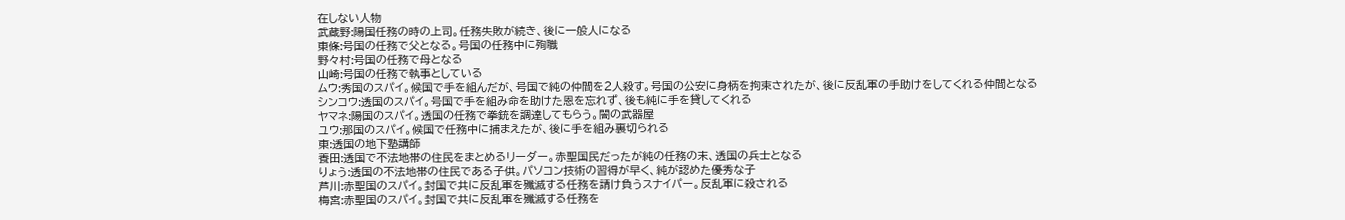在しない人物
武蔵野:陽国任務の時の上司。任務失敗が続き、後に一般人になる
東條:号国の任務で父となる。号国の任務中に殉職
野々村:号国の任務で母となる
山崎:号国の任務で執事としている
ムウ:秀国のスパイ。候国で手を組んだが、号国で純の仲間を2人殺す。号国の公安に身柄を拘束されたが、後に反乱軍の手助けをしてくれる仲間となる
シンコウ:透国のスパイ。号国で手を組み命を助けた恩を忘れず、後も純に手を貸してくれる
ヤマネ:陽国のスパイ。透国の任務で拳銃を調達してもらう。闇の武器屋
ユウ:那国のスパイ。候国で任務中に捕まえたが、後に手を組み裏切られる
東:透国の地下塾講師
養田:透国で不法地帯の住民をまとめるリーダー。赤聖国民だったが純の任務の末、透国の兵士となる
りょう:透国の不法地帯の住民である子供。パソコン技術の習得が早く、純が認めた優秀な子
芦川:赤聖国のスパイ。封国で共に反乱軍を殲滅する任務を請け負うスナイパー。反乱軍に殺される
梅宮:赤聖国のスパイ。封国で共に反乱軍を殲滅する任務を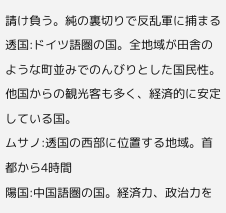請け負う。純の裏切りで反乱軍に捕まる
透国:ドイツ語圏の国。全地域が田舎のような町並みでのんびりとした国民性。他国からの観光客も多く、経済的に安定している国。
ムサノ:透国の西部に位置する地域。首都から4時間
陽国:中国語圏の国。経済力、政治力を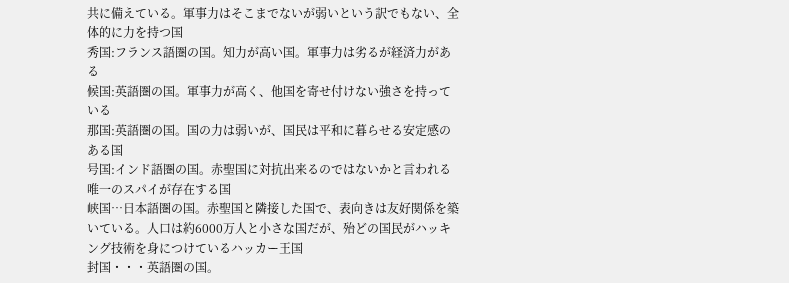共に備えている。軍事力はそこまでないが弱いという訳でもない、全体的に力を持つ国
秀国:フランス語圏の国。知力が高い国。軍事力は劣るが経済力がある
候国:英語圏の国。軍事力が高く、他国を寄せ付けない強さを持っている
那国:英語圏の国。国の力は弱いが、国民は平和に暮らせる安定感のある国
号国:インド語圏の国。赤聖国に対抗出来るのではないかと言われる唯一のスパイが存在する国
峡国…日本語圏の国。赤聖国と隣接した国で、表向きは友好関係を築いている。人口は約6000万人と小さな国だが、殆どの国民がハッキング技術を身につけているハッカー王国
封国・・・英語圏の国。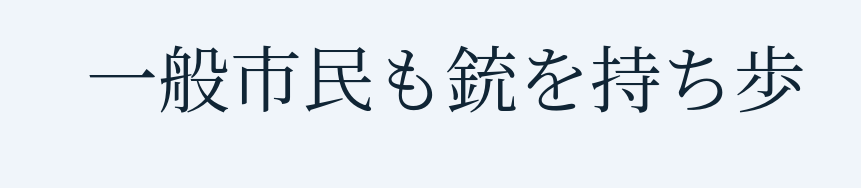一般市民も銃を持ち歩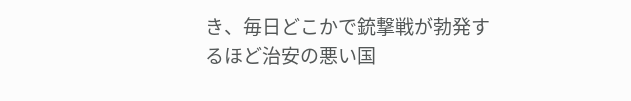き、毎日どこかで銃撃戦が勃発するほど治安の悪い国